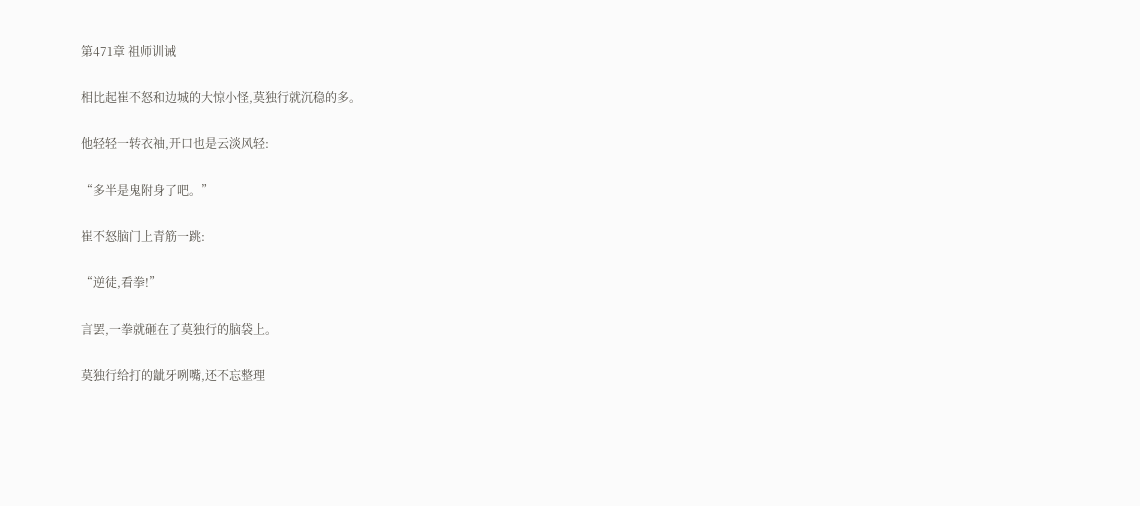第471章 祖师训诫

相比起崔不怒和边城的大惊小怪,莫独行就沉稳的多。

他轻轻一转衣袖,开口也是云淡风轻:

“多半是鬼附身了吧。”

崔不怒脑门上青筋一跳:

“逆徒,看拳!”

言罢,一拳就砸在了莫独行的脑袋上。

莫独行给打的龇牙咧嘴,还不忘整理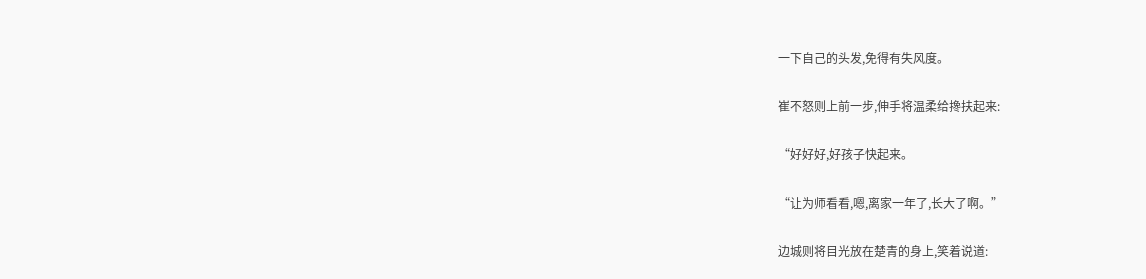一下自己的头发,免得有失风度。

崔不怒则上前一步,伸手将温柔给搀扶起来:

“好好好,好孩子快起来。

“让为师看看,嗯,离家一年了,长大了啊。”

边城则将目光放在楚青的身上,笑着说道: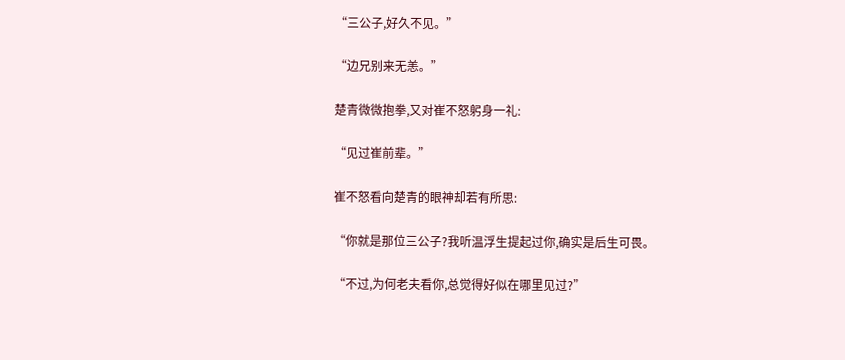“三公子,好久不见。”

“边兄别来无恙。”

楚青微微抱拳,又对崔不怒躬身一礼:

“见过崔前辈。”

崔不怒看向楚青的眼神却若有所思:

“你就是那位三公子?我听温浮生提起过你,确实是后生可畏。

“不过,为何老夫看你,总觉得好似在哪里见过?”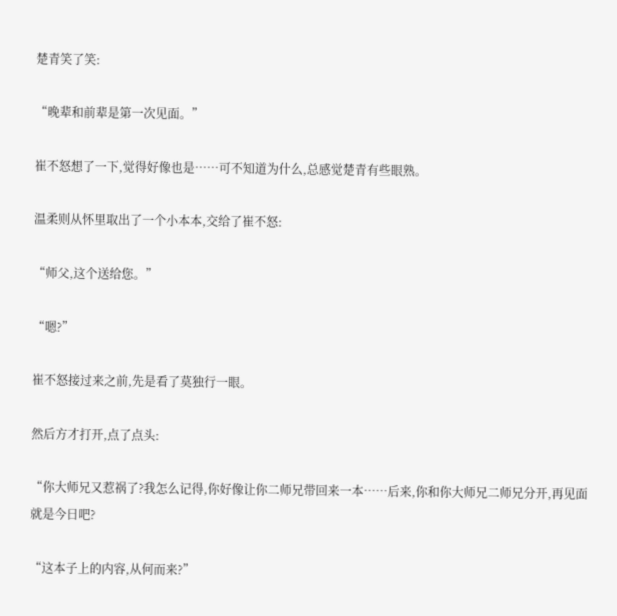楚青笑了笑:

“晚辈和前辈是第一次见面。”

崔不怒想了一下,觉得好像也是……可不知道为什么,总感觉楚青有些眼熟。

温柔则从怀里取出了一个小本本,交给了崔不怒:

“师父,这个送给您。”

“嗯?”

崔不怒接过来之前,先是看了莫独行一眼。

然后方才打开,点了点头:

“你大师兄又惹祸了?我怎么记得,你好像让你二师兄带回来一本……后来,你和你大师兄二师兄分开,再见面就是今日吧?

“这本子上的内容,从何而来?”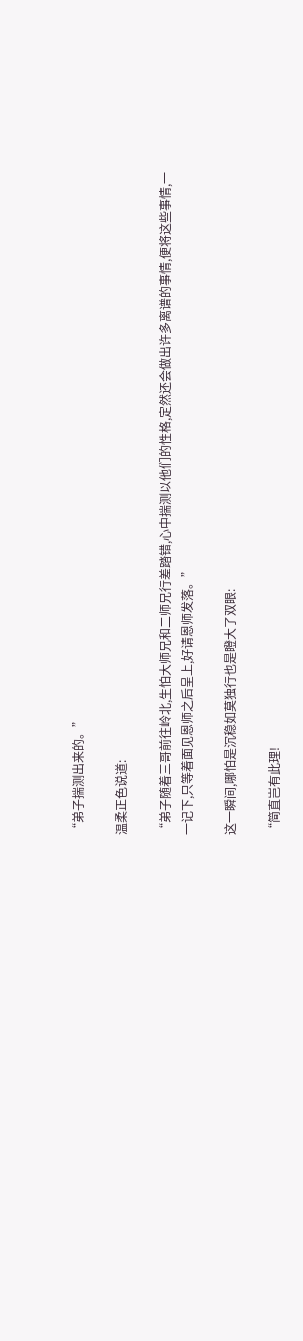“弟子揣测出来的。”

温柔正色说道:

“弟子随着三哥前往岭北,生怕大师兄和二师兄行差踏错,心中揣测以他们的性格,定然还会做出许多离谱的事情,便将这些事情,一一记下,只等着面见恩师之后呈上,好请恩师发落。”

这一瞬间,哪怕是沉稳如莫独行也是瞪大了双眼:

“简直岂有此理!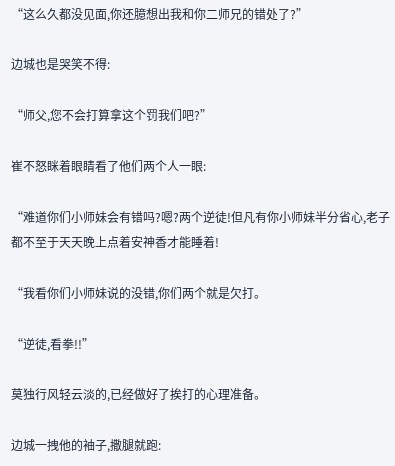“这么久都没见面,你还臆想出我和你二师兄的错处了?”

边城也是哭笑不得:

“师父,您不会打算拿这个罚我们吧?”

崔不怒眯着眼睛看了他们两个人一眼:

“难道你们小师妹会有错吗?嗯?两个逆徒!但凡有你小师妹半分省心,老子都不至于天天晚上点着安神香才能睡着!

“我看你们小师妹说的没错,你们两个就是欠打。

“逆徒,看拳!!”

莫独行风轻云淡的,已经做好了挨打的心理准备。

边城一拽他的袖子,撒腿就跑: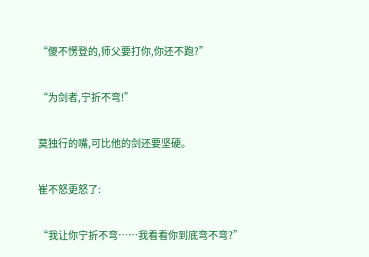“傻不愣登的,师父要打你,你还不跑?”

“为剑者,宁折不弯!”

莫独行的嘴,可比他的剑还要坚硬。

崔不怒更怒了:

“我让你宁折不弯……我看看你到底弯不弯?”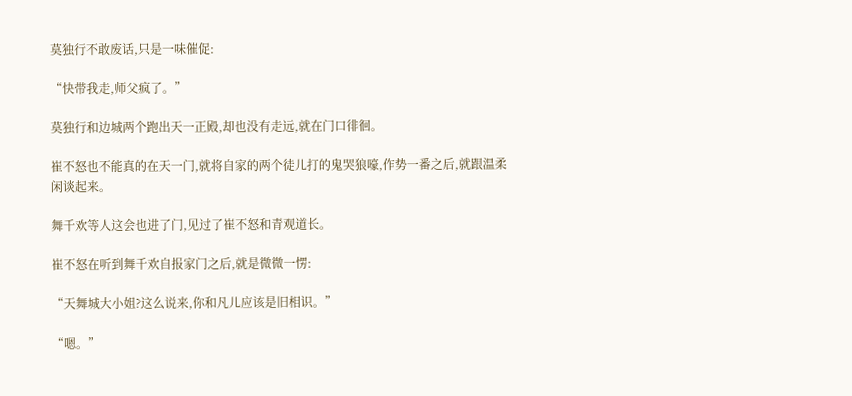莫独行不敢废话,只是一味催促:

“快带我走,师父疯了。”

莫独行和边城两个跑出天一正殿,却也没有走远,就在门口徘徊。

崔不怒也不能真的在天一门,就将自家的两个徒儿打的鬼哭狼嚎,作势一番之后,就跟温柔闲谈起来。

舞千欢等人这会也进了门,见过了崔不怒和青观道长。

崔不怒在听到舞千欢自报家门之后,就是微微一愣:

“天舞城大小姐?这么说来,你和凡儿应该是旧相识。”

“嗯。”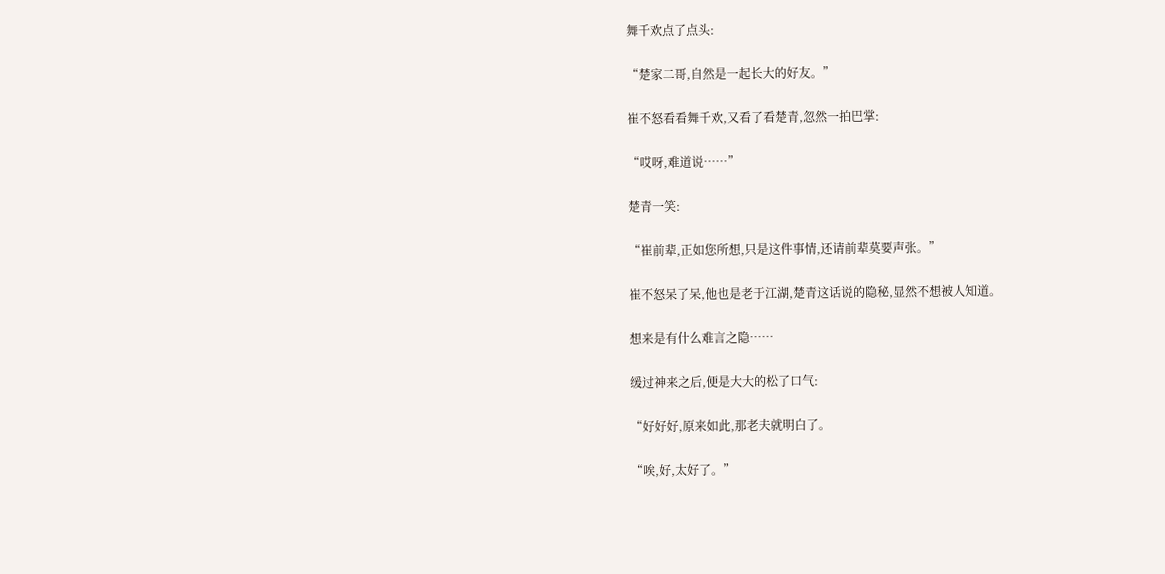舞千欢点了点头:

“楚家二哥,自然是一起长大的好友。”

崔不怒看看舞千欢,又看了看楚青,忽然一拍巴掌:

“哎呀,难道说……”

楚青一笑:

“崔前辈,正如您所想,只是这件事情,还请前辈莫要声张。”

崔不怒呆了呆,他也是老于江湖,楚青这话说的隐秘,显然不想被人知道。

想来是有什么难言之隐……

缓过神来之后,便是大大的松了口气:

“好好好,原来如此,那老夫就明白了。

“唉,好,太好了。”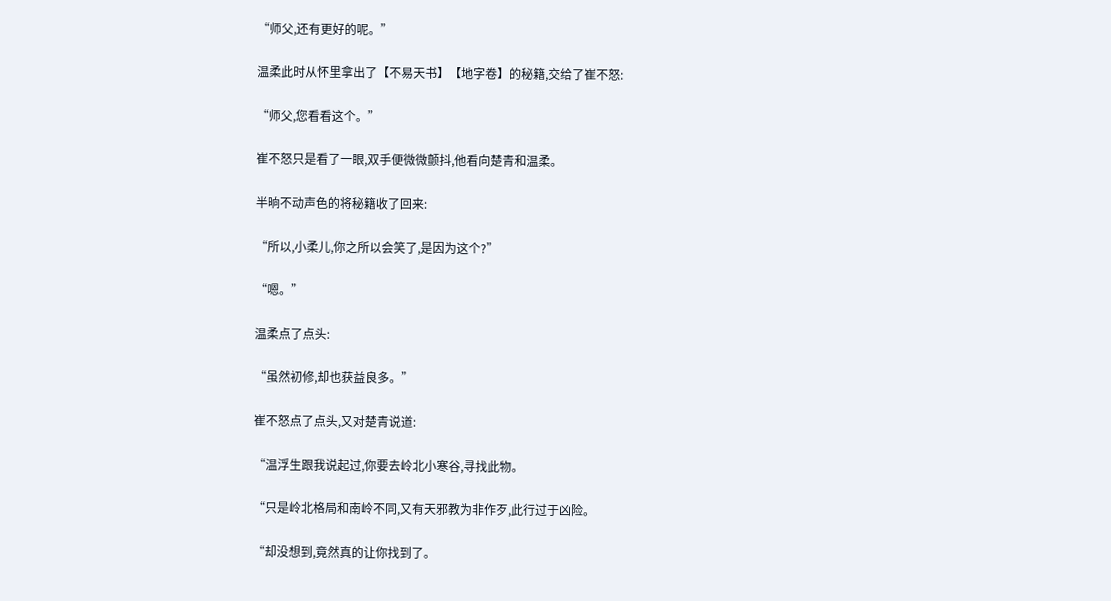“师父,还有更好的呢。”

温柔此时从怀里拿出了【不易天书】【地字卷】的秘籍,交给了崔不怒:

“师父,您看看这个。”

崔不怒只是看了一眼,双手便微微颤抖,他看向楚青和温柔。

半晌不动声色的将秘籍收了回来:

“所以,小柔儿,你之所以会笑了,是因为这个?”

“嗯。”

温柔点了点头:

“虽然初修,却也获益良多。”

崔不怒点了点头,又对楚青说道:

“温浮生跟我说起过,你要去岭北小寒谷,寻找此物。

“只是岭北格局和南岭不同,又有天邪教为非作歹,此行过于凶险。

“却没想到,竟然真的让你找到了。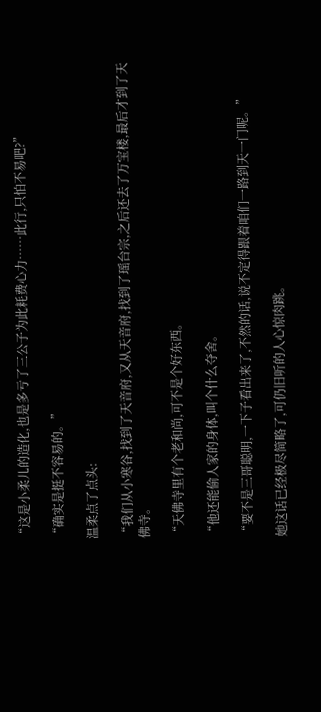“这是小柔儿的造化,也是多亏了三公子为此耗费心力……此行,只怕不易吧?”

“确实是挺不容易的。”

温柔点了点头:

“我们从小寒谷,找到了天音府,又从天音府,找到了瑶台宗,之后还去了万宝楼,最后才到了天佛寺。

“天佛寺里有个老和尚,可不是个好东西。

“他还能偷人家的身体,叫个什么夺舍。

“要不是三哥聪明,一下子看出来了,不然的话,说不定得跟着咱们一路到天一门呢。”

她这话已经极尽简略了,可仍旧听的人心惊肉跳。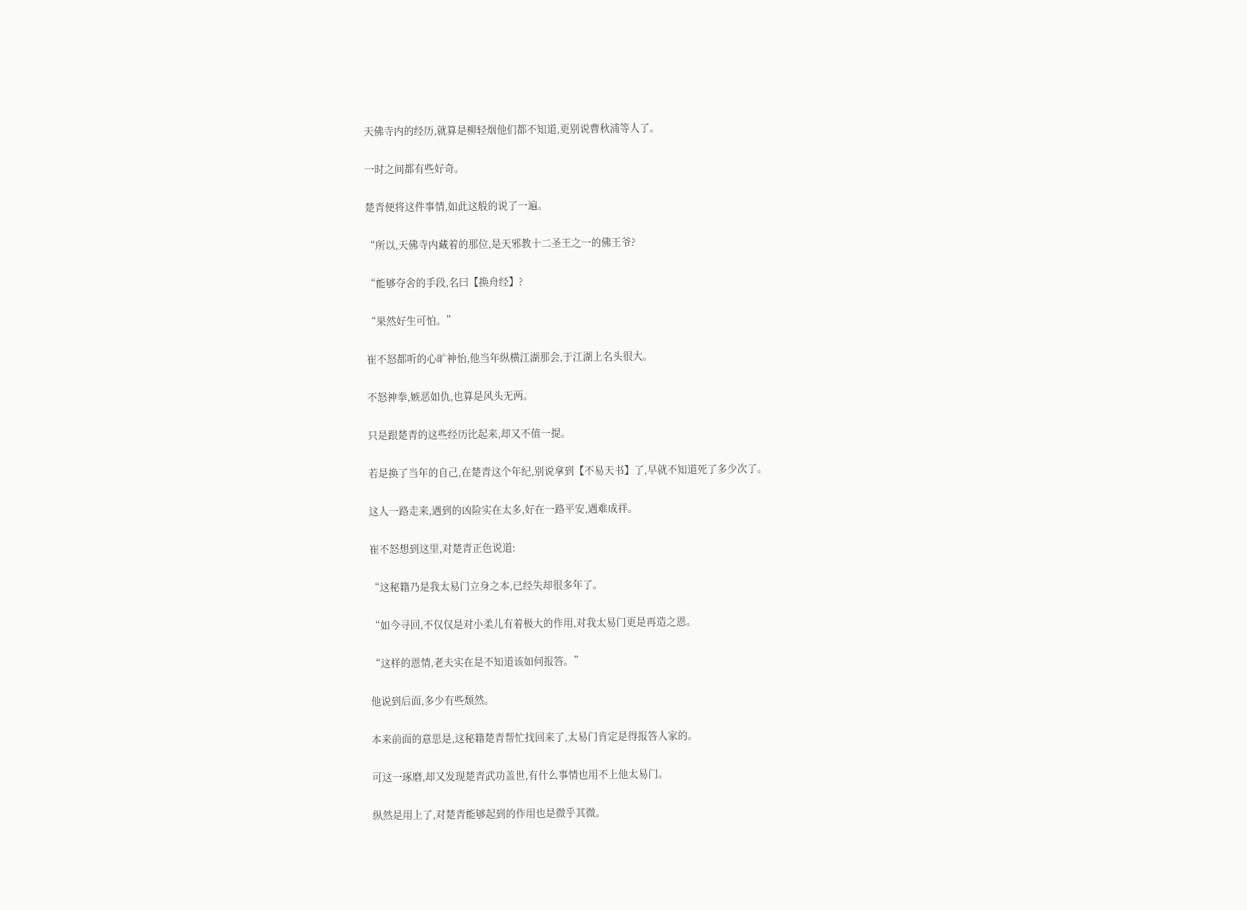天佛寺内的经历,就算是柳轻烟他们都不知道,更别说曹秋浦等人了。

一时之间都有些好奇。

楚青便将这件事情,如此这般的说了一遍。

“所以,天佛寺内藏着的那位,是天邪教十二圣王之一的佛王爷?

“能够夺舍的手段,名曰【换舟经】?

“果然好生可怕。”

崔不怒都听的心旷神怡,他当年纵横江湖那会,于江湖上名头很大。

不怒神拳,嫉恶如仇,也算是风头无两。

只是跟楚青的这些经历比起来,却又不值一提。

若是换了当年的自己,在楚青这个年纪,别说拿到【不易天书】了,早就不知道死了多少次了。

这人一路走来,遇到的凶险实在太多,好在一路平安,遇难成祥。

崔不怒想到这里,对楚青正色说道:

“这秘籍乃是我太易门立身之本,已经失却很多年了。

“如今寻回,不仅仅是对小柔儿有着极大的作用,对我太易门更是再造之恩。

“这样的恩情,老夫实在是不知道该如何报答。”

他说到后面,多少有些颓然。

本来前面的意思是,这秘籍楚青帮忙找回来了,太易门肯定是得报答人家的。

可这一琢磨,却又发现楚青武功盖世,有什么事情也用不上他太易门。

纵然是用上了,对楚青能够起到的作用也是微乎其微。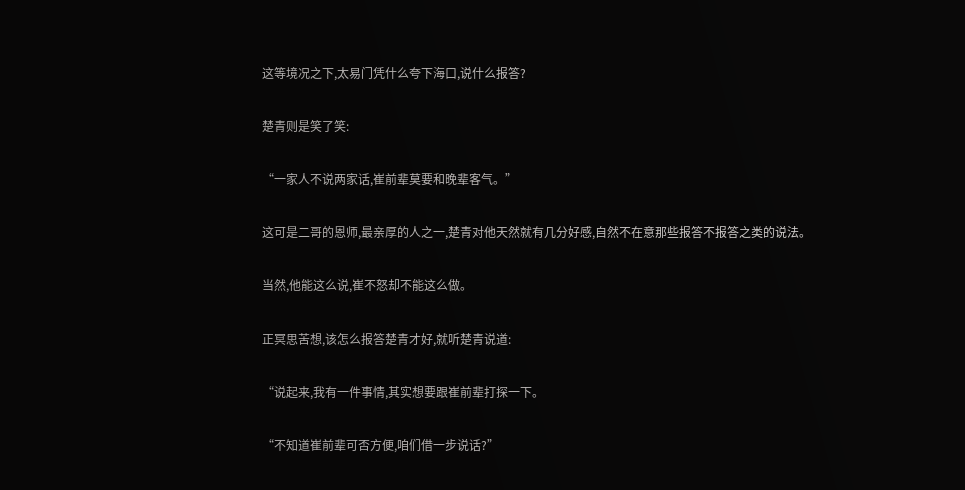这等境况之下,太易门凭什么夸下海口,说什么报答?

楚青则是笑了笑:

“一家人不说两家话,崔前辈莫要和晚辈客气。”

这可是二哥的恩师,最亲厚的人之一,楚青对他天然就有几分好感,自然不在意那些报答不报答之类的说法。

当然,他能这么说,崔不怒却不能这么做。

正冥思苦想,该怎么报答楚青才好,就听楚青说道:

“说起来,我有一件事情,其实想要跟崔前辈打探一下。

“不知道崔前辈可否方便,咱们借一步说话?”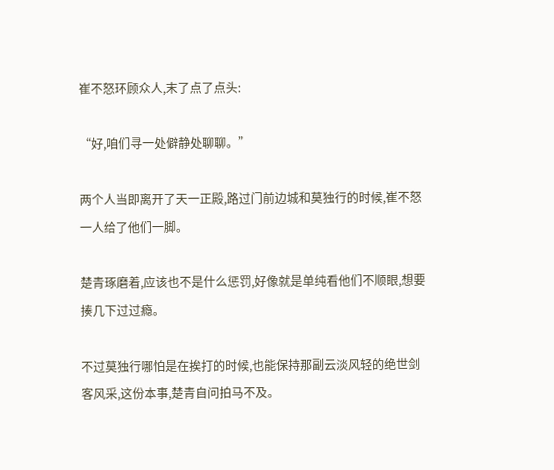崔不怒环顾众人,末了点了点头:

“好,咱们寻一处僻静处聊聊。”

两个人当即离开了天一正殿,路过门前边城和莫独行的时候,崔不怒一人给了他们一脚。

楚青琢磨着,应该也不是什么惩罚,好像就是单纯看他们不顺眼,想要揍几下过过瘾。

不过莫独行哪怕是在挨打的时候,也能保持那副云淡风轻的绝世剑客风采,这份本事,楚青自问拍马不及。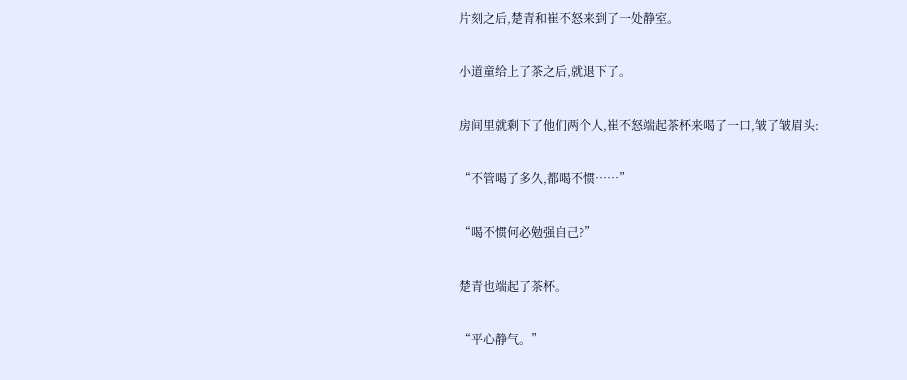片刻之后,楚青和崔不怒来到了一处静室。

小道童给上了茶之后,就退下了。

房间里就剩下了他们两个人,崔不怒端起茶杯来喝了一口,皱了皱眉头:

“不管喝了多久,都喝不惯……”

“喝不惯何必勉强自己?”

楚青也端起了茶杯。

“平心静气。”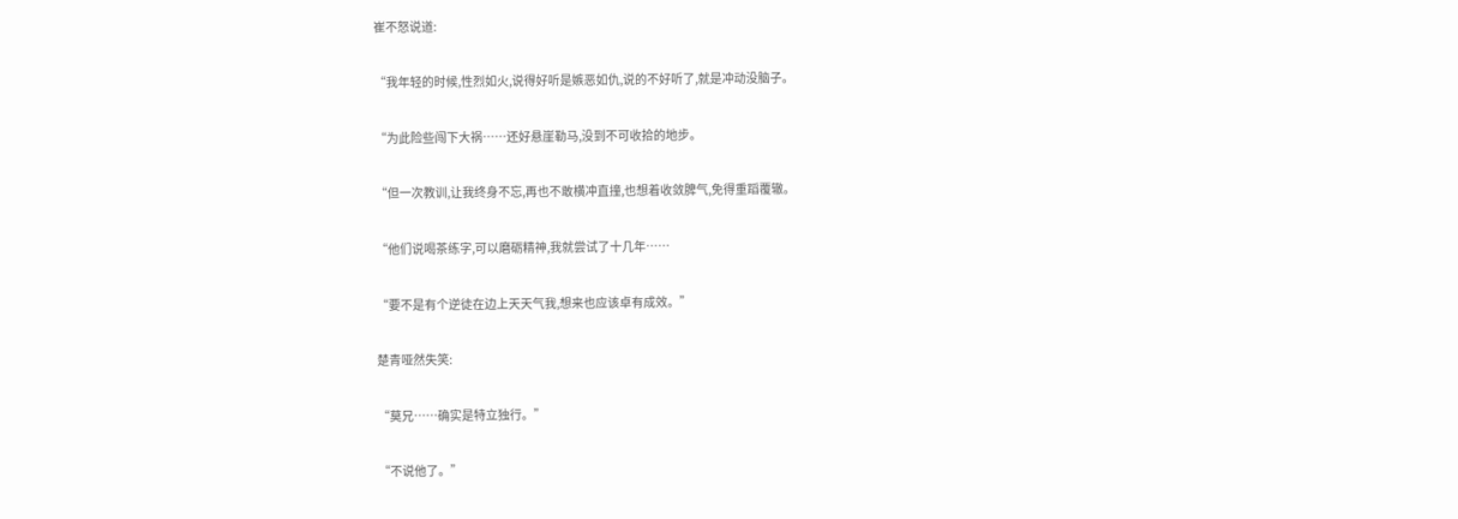崔不怒说道:

“我年轻的时候,性烈如火,说得好听是嫉恶如仇,说的不好听了,就是冲动没脑子。

“为此险些闯下大祸……还好悬崖勒马,没到不可收拾的地步。

“但一次教训,让我终身不忘,再也不敢横冲直撞,也想着收敛脾气,免得重蹈覆辙。

“他们说喝茶练字,可以磨砺精神,我就尝试了十几年……

“要不是有个逆徒在边上天天气我,想来也应该卓有成效。”

楚青哑然失笑:

“莫兄……确实是特立独行。”

“不说他了。”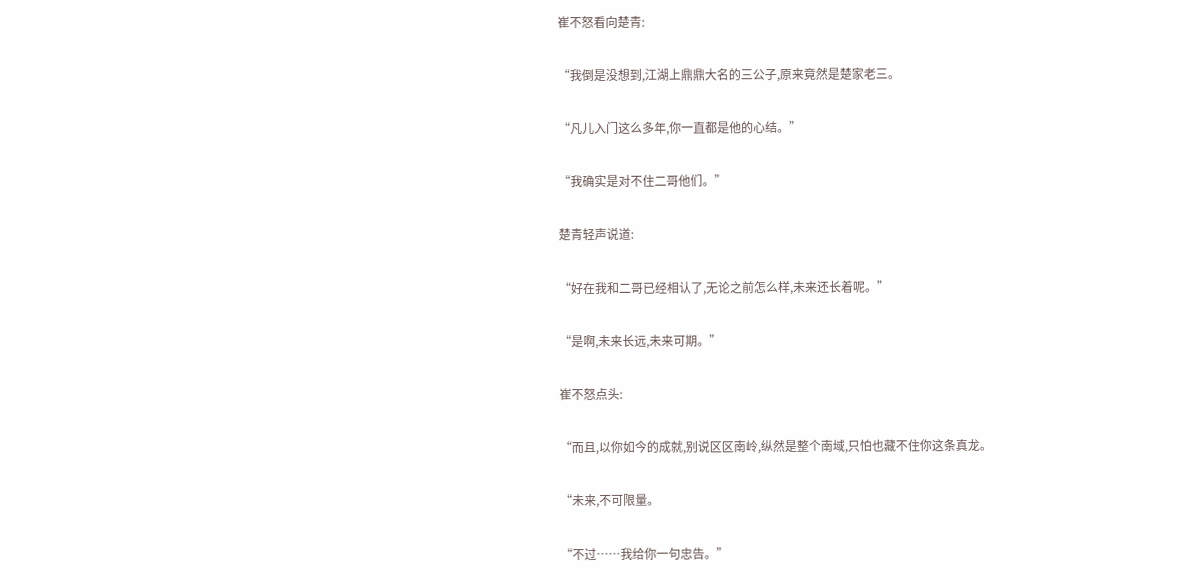崔不怒看向楚青:

“我倒是没想到,江湖上鼎鼎大名的三公子,原来竟然是楚家老三。

“凡儿入门这么多年,你一直都是他的心结。”

“我确实是对不住二哥他们。”

楚青轻声说道:

“好在我和二哥已经相认了,无论之前怎么样,未来还长着呢。”

“是啊,未来长远,未来可期。”

崔不怒点头:

“而且,以你如今的成就,别说区区南岭,纵然是整个南域,只怕也藏不住你这条真龙。

“未来,不可限量。

“不过……我给你一句忠告。”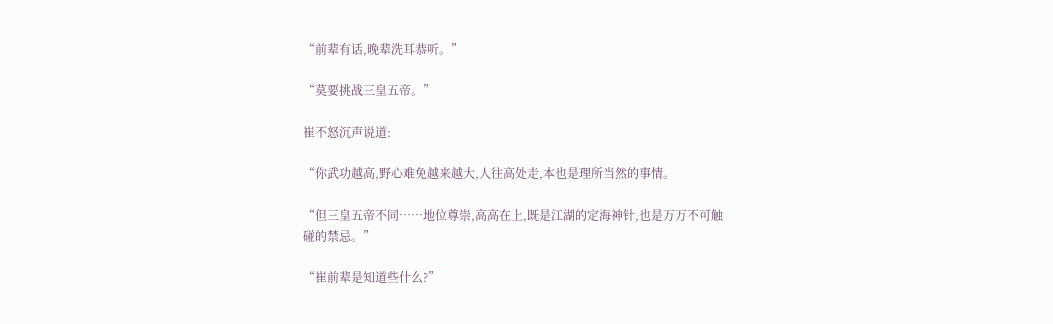“前辈有话,晚辈洗耳恭听。”

“莫要挑战三皇五帝。”

崔不怒沉声说道:

“你武功越高,野心难免越来越大,人往高处走,本也是理所当然的事情。

“但三皇五帝不同……地位尊崇,高高在上,既是江湖的定海神针,也是万万不可触碰的禁忌。”

“崔前辈是知道些什么?”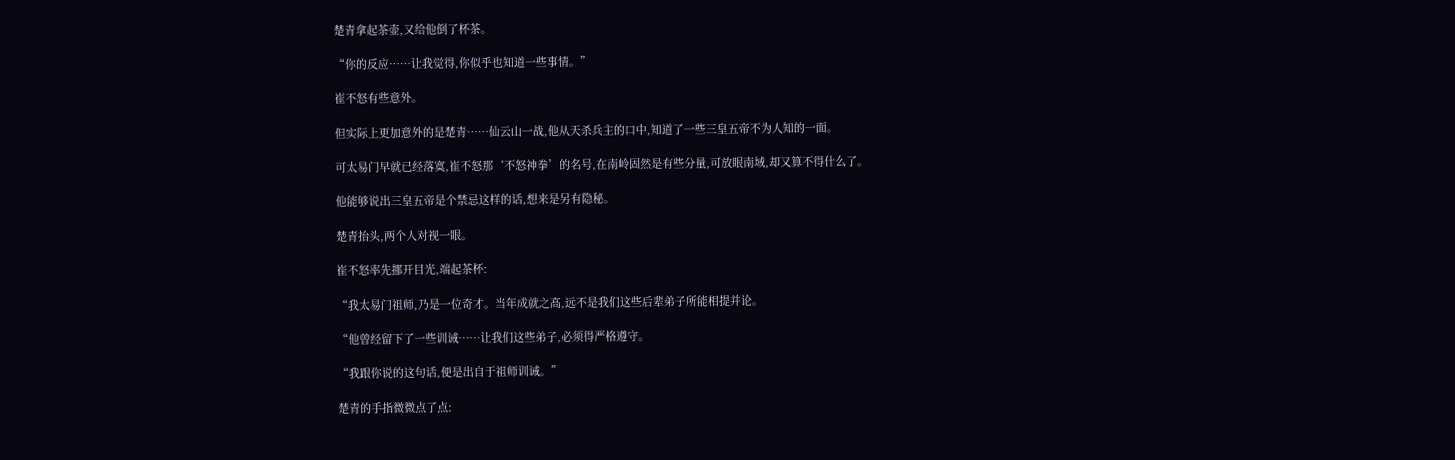楚青拿起茶壶,又给他倒了杯茶。

“你的反应……让我觉得,你似乎也知道一些事情。”

崔不怒有些意外。

但实际上更加意外的是楚青……仙云山一战,他从天杀兵主的口中,知道了一些三皇五帝不为人知的一面。

可太易门早就已经落寞,崔不怒那‘不怒神拳’的名号,在南岭固然是有些分量,可放眼南域,却又算不得什么了。

他能够说出三皇五帝是个禁忌这样的话,想来是另有隐秘。

楚青抬头,两个人对视一眼。

崔不怒率先挪开目光,端起茶杯:

“我太易门祖师,乃是一位奇才。当年成就之高,远不是我们这些后辈弟子所能相提并论。

“他曾经留下了一些训诫……让我们这些弟子,必须得严格遵守。

“我跟你说的这句话,便是出自于祖师训诫。”

楚青的手指微微点了点: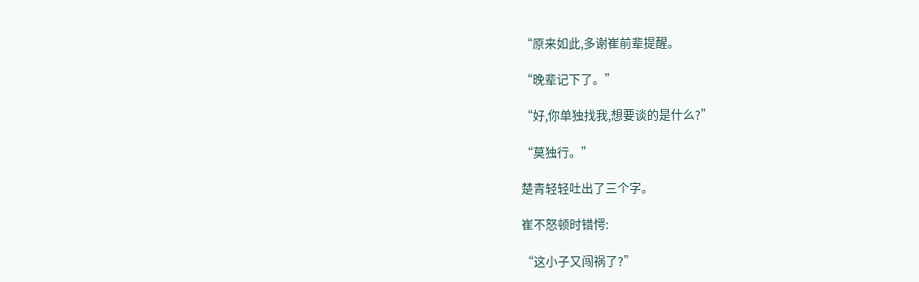“原来如此,多谢崔前辈提醒。

“晚辈记下了。”

“好,你单独找我,想要谈的是什么?”

“莫独行。”

楚青轻轻吐出了三个字。

崔不怒顿时错愕:

“这小子又闯祸了?”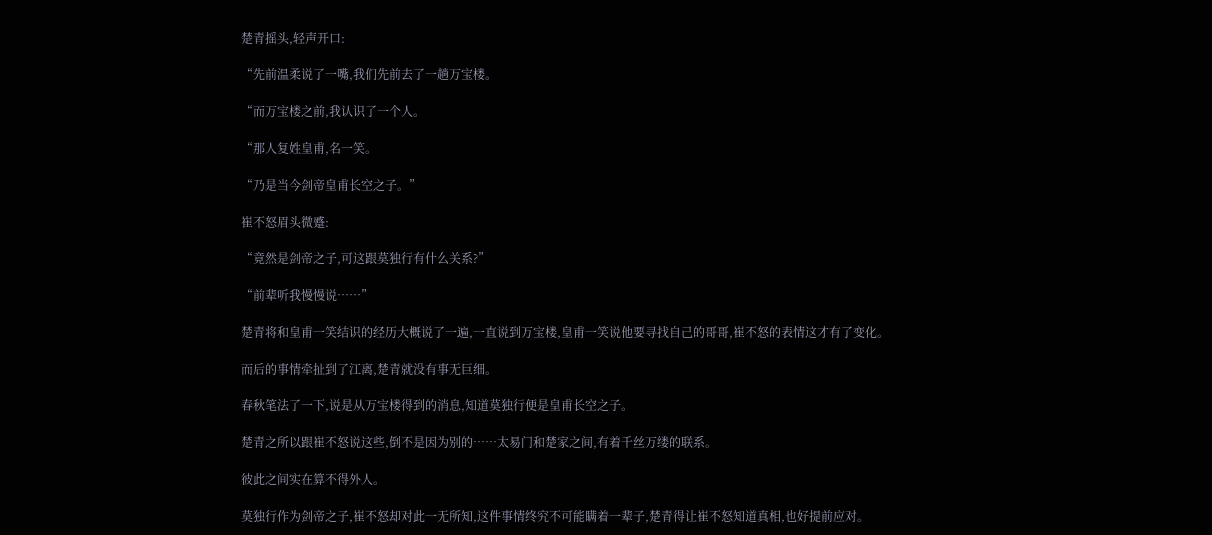楚青摇头,轻声开口:

“先前温柔说了一嘴,我们先前去了一趟万宝楼。

“而万宝楼之前,我认识了一个人。

“那人复姓皇甫,名一笑。

“乃是当今剑帝皇甫长空之子。”

崔不怒眉头微蹙:

“竟然是剑帝之子,可这跟莫独行有什么关系?”

“前辈听我慢慢说……”

楚青将和皇甫一笑结识的经历大概说了一遍,一直说到万宝楼,皇甫一笑说他要寻找自己的哥哥,崔不怒的表情这才有了变化。

而后的事情牵扯到了江离,楚青就没有事无巨细。

春秋笔法了一下,说是从万宝楼得到的消息,知道莫独行便是皇甫长空之子。

楚青之所以跟崔不怒说这些,倒不是因为别的……太易门和楚家之间,有着千丝万缕的联系。

彼此之间实在算不得外人。

莫独行作为剑帝之子,崔不怒却对此一无所知,这件事情终究不可能瞒着一辈子,楚青得让崔不怒知道真相,也好提前应对。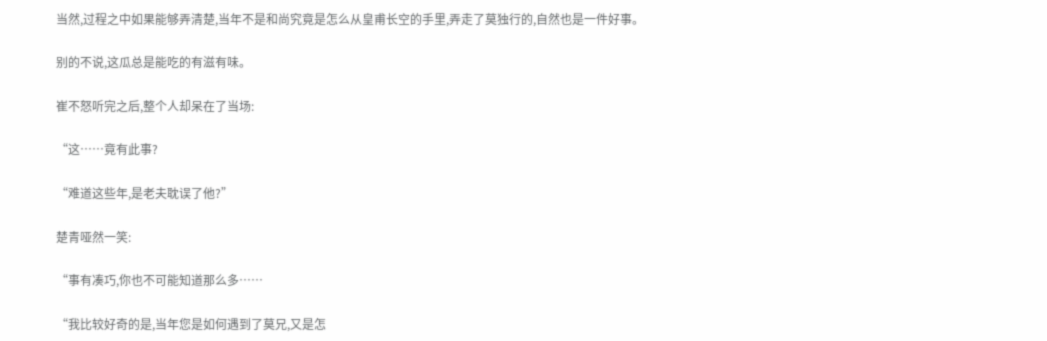当然,过程之中如果能够弄清楚,当年不是和尚究竟是怎么从皇甫长空的手里,弄走了莫独行的,自然也是一件好事。

别的不说,这瓜总是能吃的有滋有味。

崔不怒听完之后,整个人却呆在了当场:

“这……竟有此事?

“难道这些年,是老夫耽误了他?”

楚青哑然一笑:

“事有凑巧,你也不可能知道那么多……

“我比较好奇的是,当年您是如何遇到了莫兄,又是怎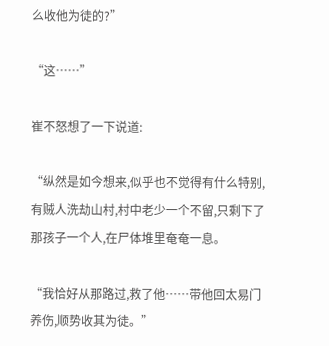么收他为徒的?”

“这……”

崔不怒想了一下说道:

“纵然是如今想来,似乎也不觉得有什么特别,有贼人洗劫山村,村中老少一个不留,只剩下了那孩子一个人,在尸体堆里奄奄一息。

“我恰好从那路过,救了他……带他回太易门养伤,顺势收其为徒。”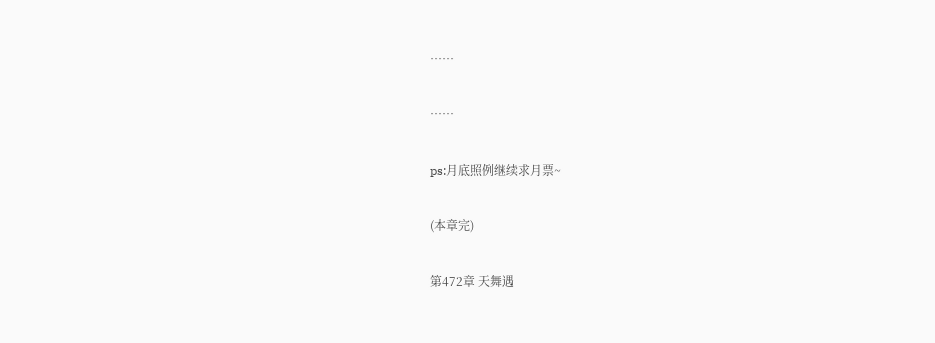……

……

ps:月底照例继续求月票~

(本章完)

第472章 天舞遇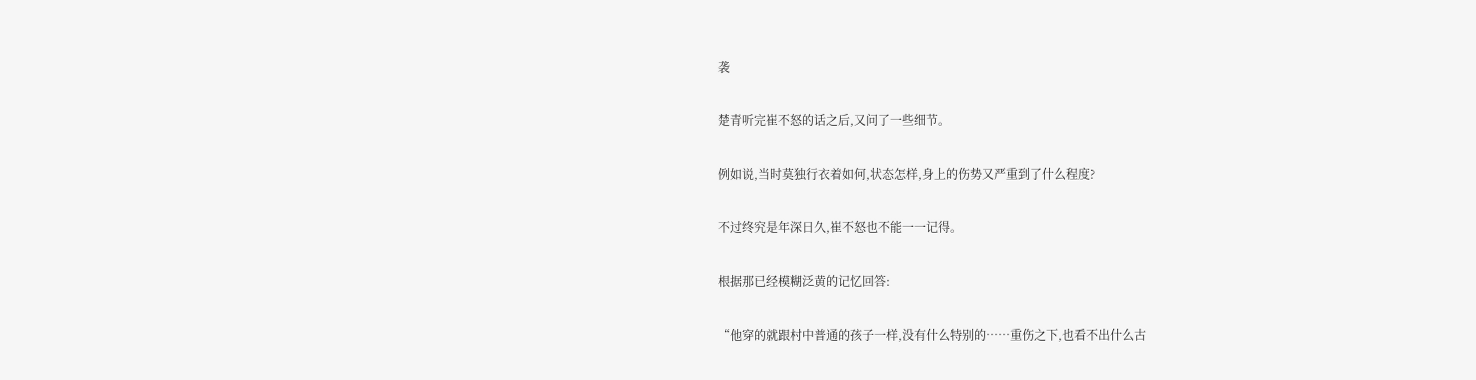袭

楚青听完崔不怒的话之后,又问了一些细节。

例如说,当时莫独行衣着如何,状态怎样,身上的伤势又严重到了什么程度?

不过终究是年深日久,崔不怒也不能一一记得。

根据那已经模糊泛黄的记忆回答:

“他穿的就跟村中普通的孩子一样,没有什么特别的……重伤之下,也看不出什么古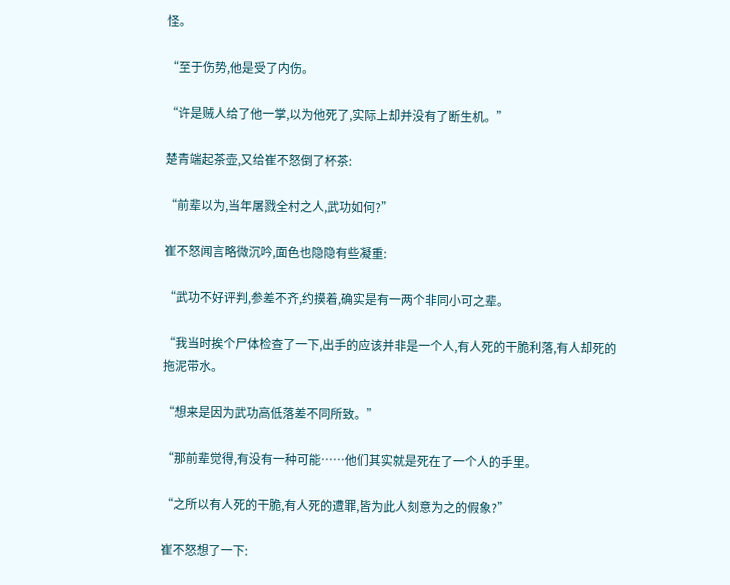怪。

“至于伤势,他是受了内伤。

“许是贼人给了他一掌,以为他死了,实际上却并没有了断生机。”

楚青端起茶壶,又给崔不怒倒了杯茶:

“前辈以为,当年屠戮全村之人,武功如何?”

崔不怒闻言略微沉吟,面色也隐隐有些凝重:

“武功不好评判,参差不齐,约摸着,确实是有一两个非同小可之辈。

“我当时挨个尸体检查了一下,出手的应该并非是一个人,有人死的干脆利落,有人却死的拖泥带水。

“想来是因为武功高低落差不同所致。”

“那前辈觉得,有没有一种可能……他们其实就是死在了一个人的手里。

“之所以有人死的干脆,有人死的遭罪,皆为此人刻意为之的假象?”

崔不怒想了一下: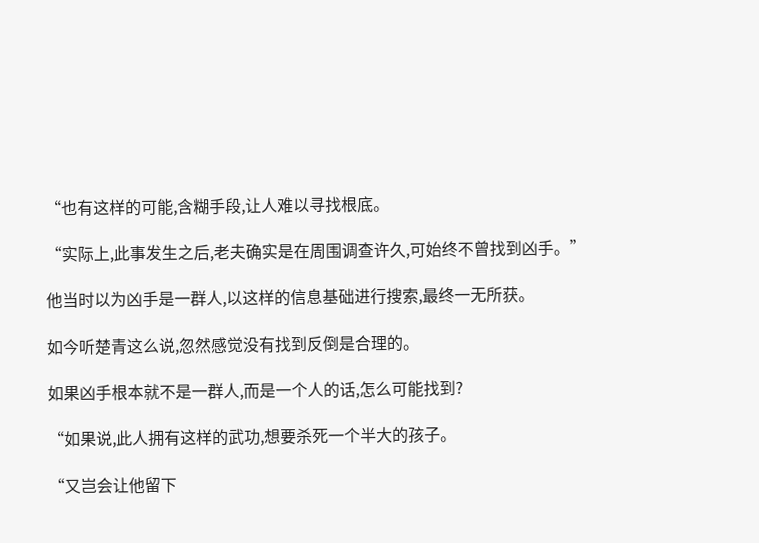“也有这样的可能,含糊手段,让人难以寻找根底。

“实际上,此事发生之后,老夫确实是在周围调查许久,可始终不曾找到凶手。”

他当时以为凶手是一群人,以这样的信息基础进行搜索,最终一无所获。

如今听楚青这么说,忽然感觉没有找到反倒是合理的。

如果凶手根本就不是一群人,而是一个人的话,怎么可能找到?

“如果说,此人拥有这样的武功,想要杀死一个半大的孩子。

“又岂会让他留下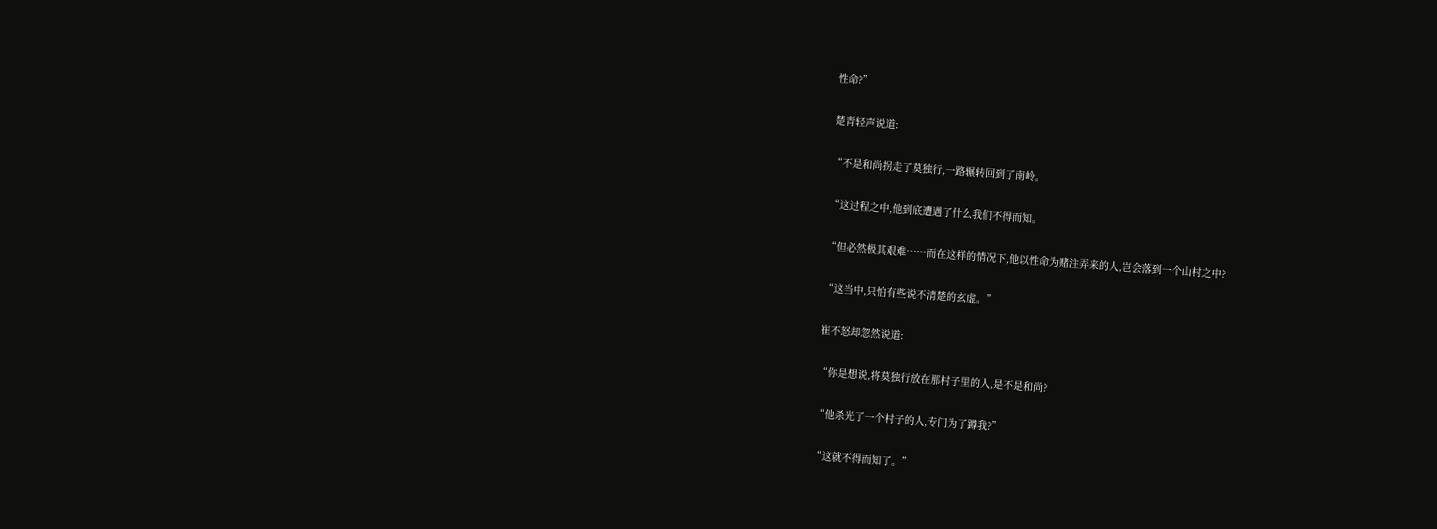性命?”

楚青轻声说道:

“不是和尚拐走了莫独行,一路辗转回到了南岭。

“这过程之中,他到底遭遇了什么我们不得而知。

“但必然极其艰难……而在这样的情况下,他以性命为赌注弄来的人,岂会落到一个山村之中?

“这当中,只怕有些说不清楚的玄虚。”

崔不怒却忽然说道:

“你是想说,将莫独行放在那村子里的人,是不是和尚?

“他杀光了一个村子的人,专门为了蹲我?”

“这就不得而知了。”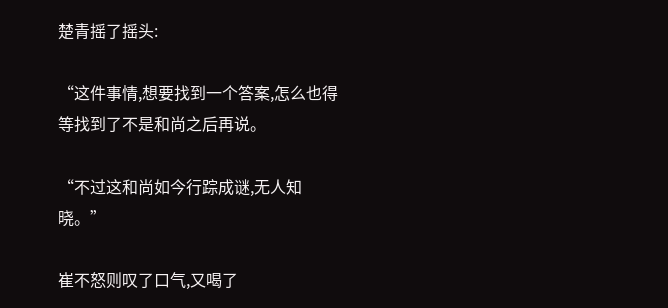楚青摇了摇头:

“这件事情,想要找到一个答案,怎么也得等找到了不是和尚之后再说。

“不过这和尚如今行踪成谜,无人知晓。”

崔不怒则叹了口气,又喝了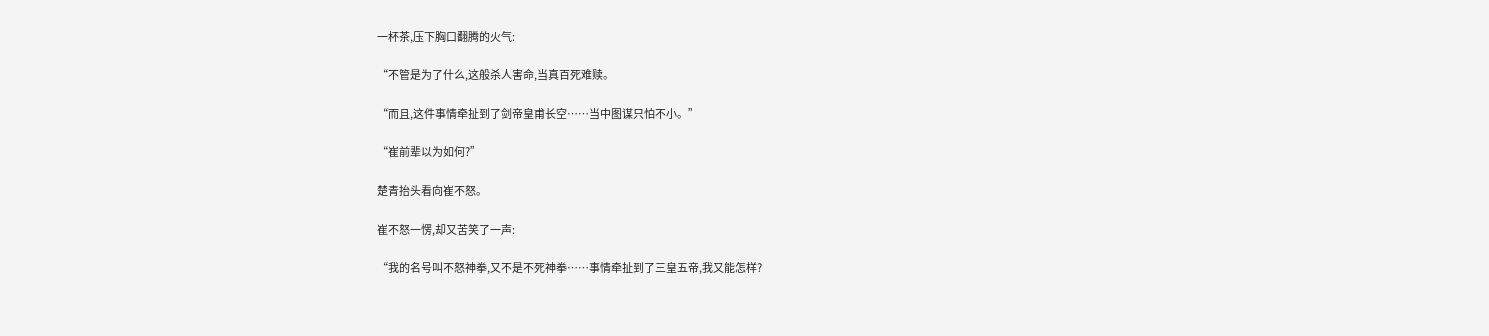一杯茶,压下胸口翻腾的火气:

“不管是为了什么,这般杀人害命,当真百死难赎。

“而且,这件事情牵扯到了剑帝皇甫长空……当中图谋只怕不小。”

“崔前辈以为如何?”

楚青抬头看向崔不怒。

崔不怒一愣,却又苦笑了一声:

“我的名号叫不怒神拳,又不是不死神拳……事情牵扯到了三皇五帝,我又能怎样?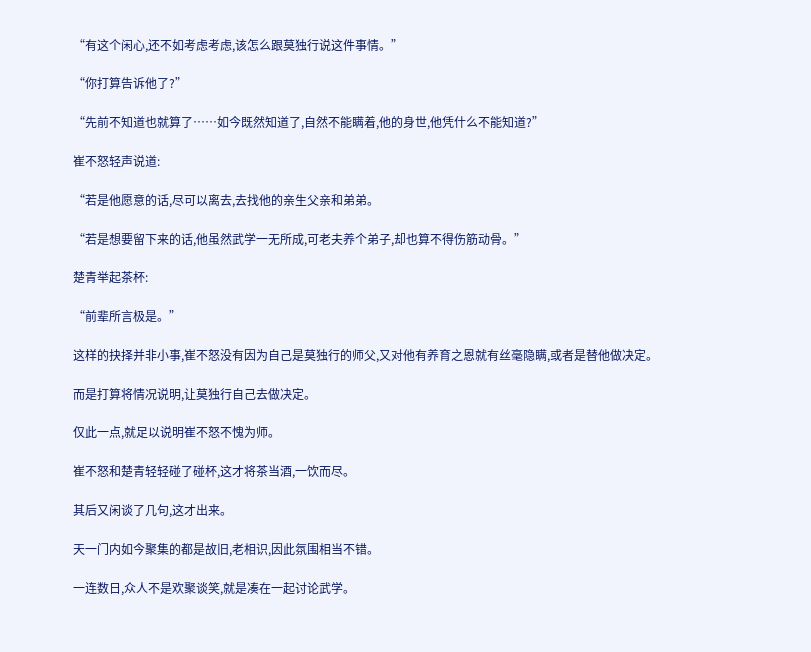“有这个闲心,还不如考虑考虑,该怎么跟莫独行说这件事情。”

“你打算告诉他了?”

“先前不知道也就算了……如今既然知道了,自然不能瞒着,他的身世,他凭什么不能知道?”

崔不怒轻声说道:

“若是他愿意的话,尽可以离去,去找他的亲生父亲和弟弟。

“若是想要留下来的话,他虽然武学一无所成,可老夫养个弟子,却也算不得伤筋动骨。”

楚青举起茶杯:

“前辈所言极是。”

这样的抉择并非小事,崔不怒没有因为自己是莫独行的师父,又对他有养育之恩就有丝毫隐瞒,或者是替他做决定。

而是打算将情况说明,让莫独行自己去做决定。

仅此一点,就足以说明崔不怒不愧为师。

崔不怒和楚青轻轻碰了碰杯,这才将茶当酒,一饮而尽。

其后又闲谈了几句,这才出来。

天一门内如今聚集的都是故旧,老相识,因此氛围相当不错。

一连数日,众人不是欢聚谈笑,就是凑在一起讨论武学。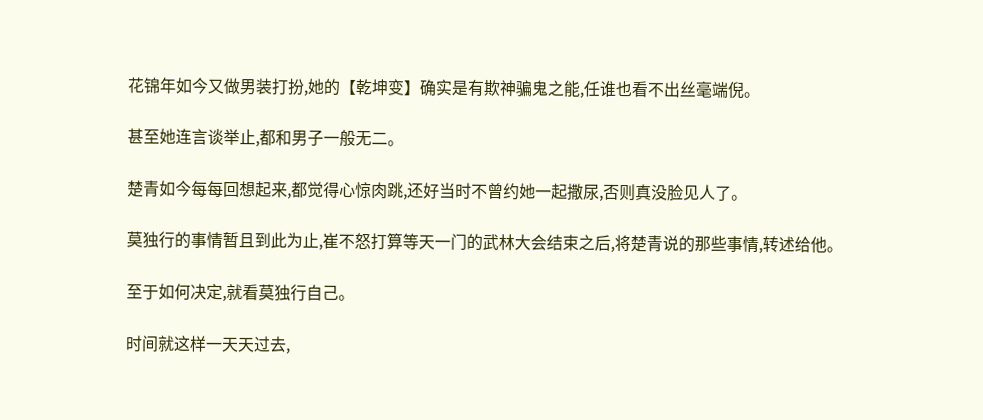花锦年如今又做男装打扮,她的【乾坤变】确实是有欺神骗鬼之能,任谁也看不出丝毫端倪。

甚至她连言谈举止,都和男子一般无二。

楚青如今每每回想起来,都觉得心惊肉跳,还好当时不曾约她一起撒尿,否则真没脸见人了。

莫独行的事情暂且到此为止,崔不怒打算等天一门的武林大会结束之后,将楚青说的那些事情,转述给他。

至于如何决定,就看莫独行自己。

时间就这样一天天过去,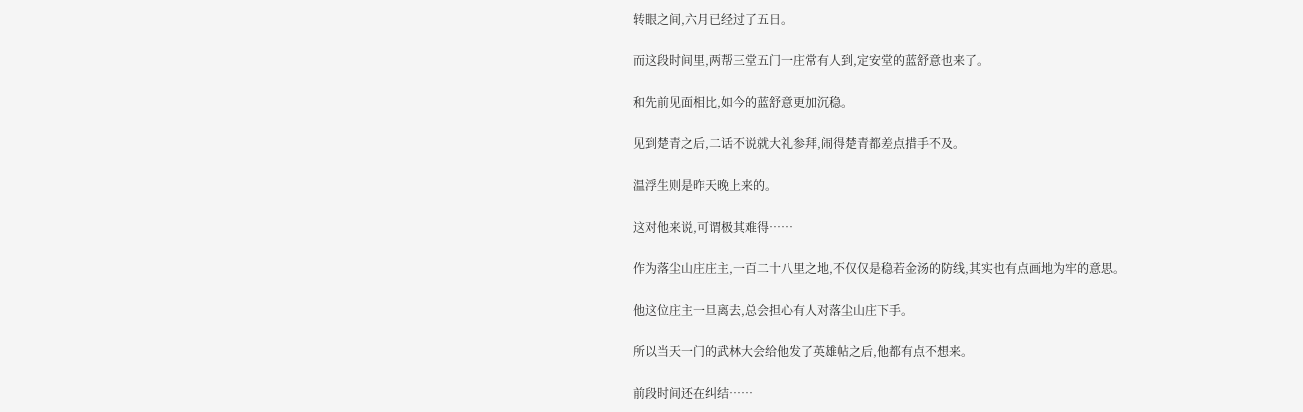转眼之间,六月已经过了五日。

而这段时间里,两帮三堂五门一庄常有人到,定安堂的蓝舒意也来了。

和先前见面相比,如今的蓝舒意更加沉稳。

见到楚青之后,二话不说就大礼参拜,闹得楚青都差点措手不及。

温浮生则是昨天晚上来的。

这对他来说,可谓极其难得……

作为落尘山庄庄主,一百二十八里之地,不仅仅是稳若金汤的防线,其实也有点画地为牢的意思。

他这位庄主一旦离去,总会担心有人对落尘山庄下手。

所以当天一门的武林大会给他发了英雄帖之后,他都有点不想来。

前段时间还在纠结……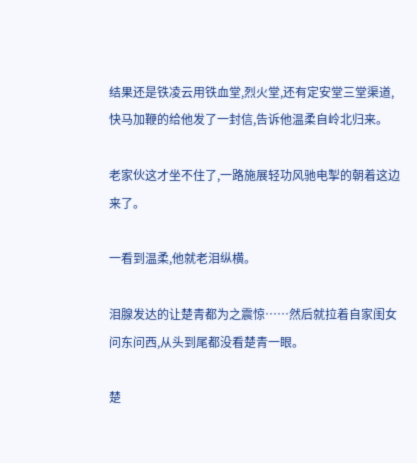结果还是铁凌云用铁血堂,烈火堂,还有定安堂三堂渠道,快马加鞭的给他发了一封信,告诉他温柔自岭北归来。

老家伙这才坐不住了,一路施展轻功风驰电掣的朝着这边来了。

一看到温柔,他就老泪纵横。

泪腺发达的让楚青都为之震惊……然后就拉着自家闺女问东问西,从头到尾都没看楚青一眼。

楚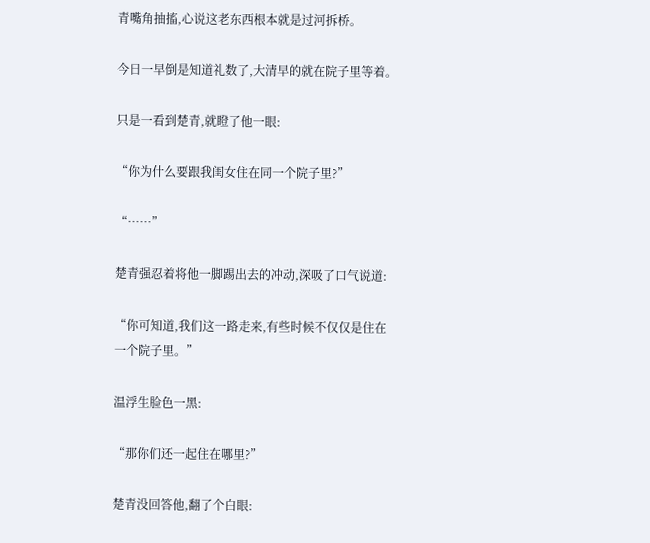青嘴角抽搐,心说这老东西根本就是过河拆桥。

今日一早倒是知道礼数了,大清早的就在院子里等着。

只是一看到楚青,就瞪了他一眼:

“你为什么要跟我闺女住在同一个院子里?”

“……”

楚青强忍着将他一脚踢出去的冲动,深吸了口气说道:

“你可知道,我们这一路走来,有些时候不仅仅是住在一个院子里。”

温浮生脸色一黑:

“那你们还一起住在哪里?”

楚青没回答他,翻了个白眼: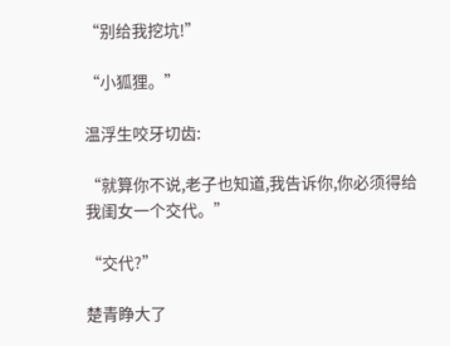“别给我挖坑!”

“小狐狸。”

温浮生咬牙切齿:

“就算你不说,老子也知道,我告诉你,你必须得给我闺女一个交代。”

“交代?”

楚青睁大了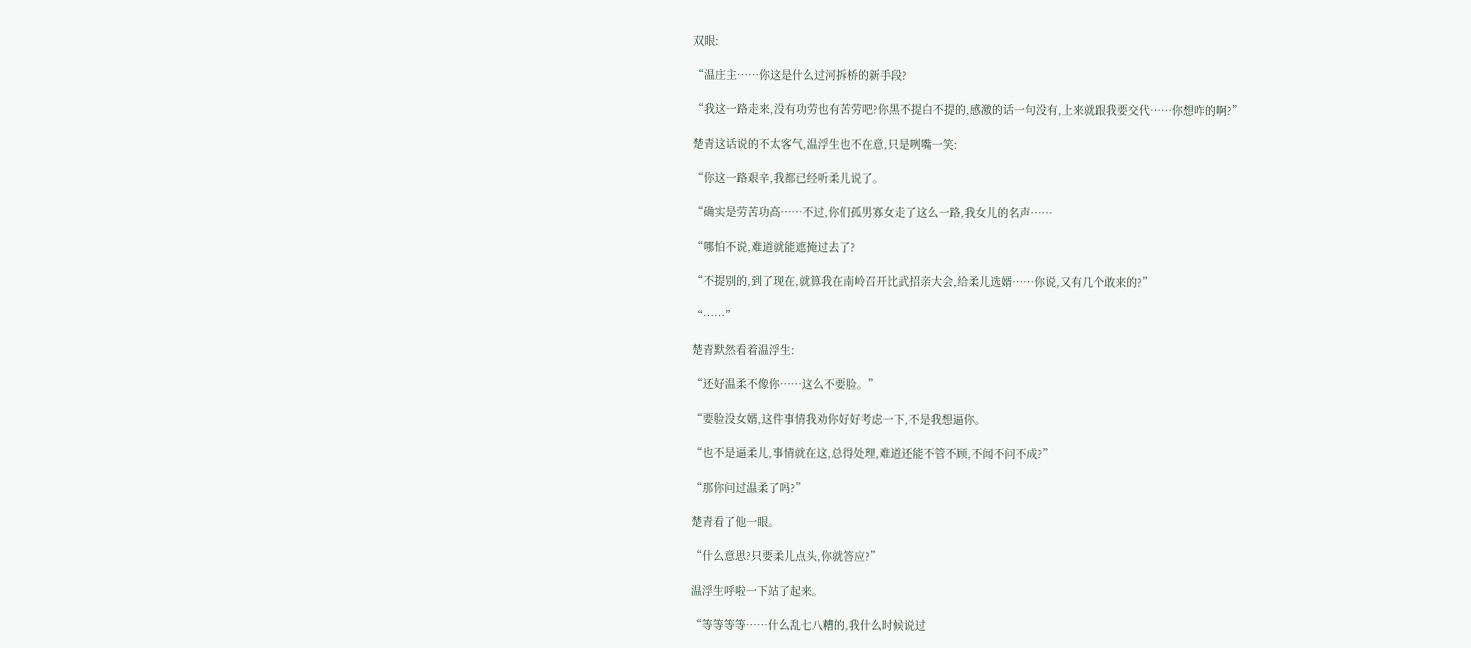双眼:

“温庄主……你这是什么过河拆桥的新手段?

“我这一路走来,没有功劳也有苦劳吧?你黑不提白不提的,感激的话一句没有,上来就跟我要交代……你想咋的啊?”

楚青这话说的不太客气,温浮生也不在意,只是咧嘴一笑:

“你这一路艰辛,我都已经听柔儿说了。

“确实是劳苦功高……不过,你们孤男寡女走了这么一路,我女儿的名声……

“哪怕不说,难道就能遮掩过去了?

“不提别的,到了现在,就算我在南岭召开比武招亲大会,给柔儿选婿……你说,又有几个敢来的?”

“……”

楚青默然看着温浮生:

“还好温柔不像你……这么不要脸。”

“要脸没女婿,这件事情我劝你好好考虑一下,不是我想逼你。

“也不是逼柔儿,事情就在这,总得处理,难道还能不管不顾,不闻不问不成?”

“那你问过温柔了吗?”

楚青看了他一眼。

“什么意思?只要柔儿点头,你就答应?”

温浮生呼啦一下站了起来。

“等等等等……什么乱七八糟的,我什么时候说过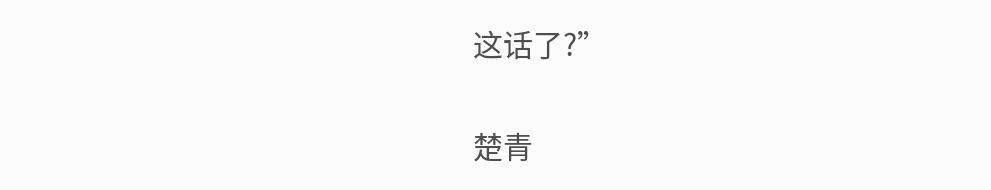这话了?”

楚青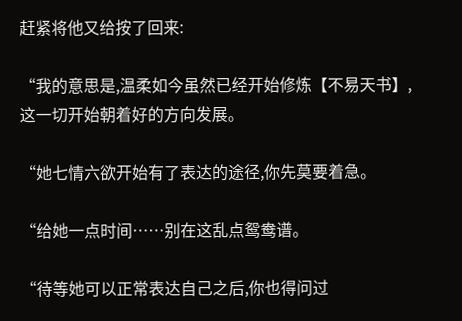赶紧将他又给按了回来:

“我的意思是,温柔如今虽然已经开始修炼【不易天书】,这一切开始朝着好的方向发展。

“她七情六欲开始有了表达的途径,你先莫要着急。

“给她一点时间……别在这乱点鸳鸯谱。

“待等她可以正常表达自己之后,你也得问过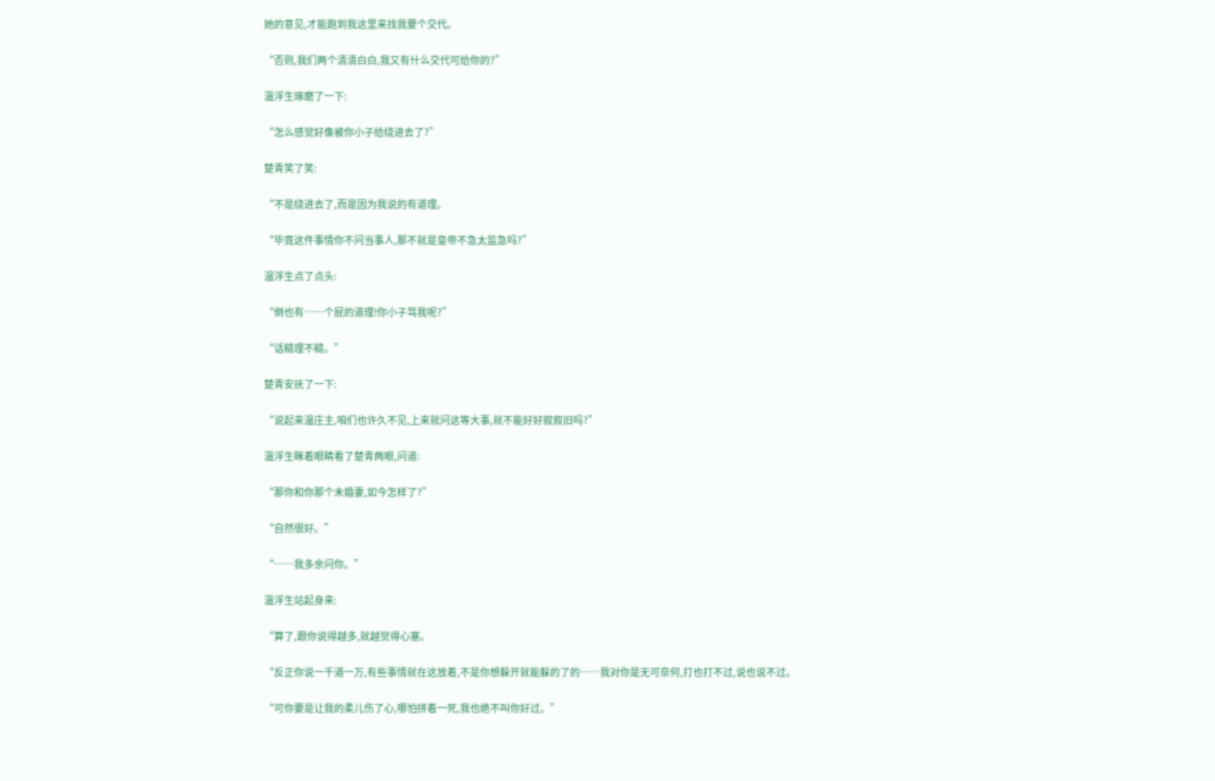她的意见,才能跑到我这里来找我要个交代。

“否则,我们两个清清白白,我又有什么交代可给你的?”

温浮生琢磨了一下:

“怎么感觉好像被你小子给绕进去了?”

楚青笑了笑:

“不是绕进去了,而是因为我说的有道理。

“毕竟这件事情你不问当事人,那不就是皇帝不急太监急吗?”

温浮生点了点头:

“倒也有……个屁的道理!你小子骂我呢?”

“话糙理不糙。”

楚青安抚了一下:

“说起来温庄主,咱们也许久不见,上来就问这等大事,就不能好好叙叙旧吗?”

温浮生眯着眼睛看了楚青两眼,问道:

“那你和你那个未婚妻,如今怎样了?”

“自然很好。”

“……我多余问你。”

温浮生站起身来:

“算了,跟你说得越多,就越觉得心塞。

“反正你说一千道一万,有些事情就在这放着,不是你想躲开就能躲的了的……我对你是无可奈何,打也打不过,说也说不过。

“可你要是让我的柔儿伤了心,哪怕拼着一死,我也绝不叫你好过。”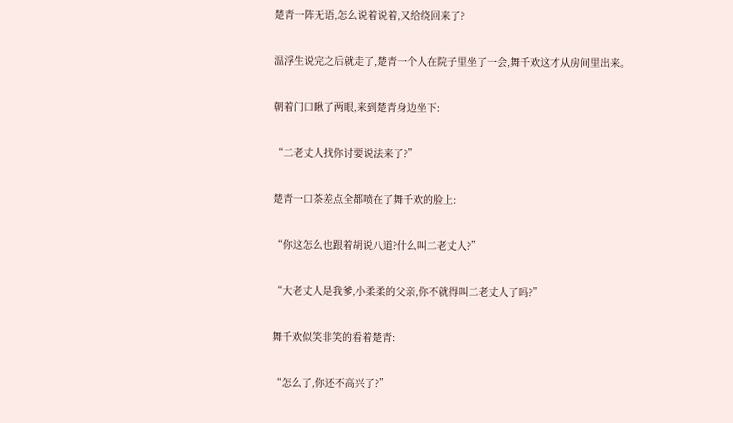楚青一阵无语,怎么说着说着,又给绕回来了?

温浮生说完之后就走了,楚青一个人在院子里坐了一会,舞千欢这才从房间里出来。

朝着门口瞅了两眼,来到楚青身边坐下:

“二老丈人找你讨要说法来了?”

楚青一口茶差点全都喷在了舞千欢的脸上:

“你这怎么也跟着胡说八道?什么叫二老丈人?”

“大老丈人是我爹,小柔柔的父亲,你不就得叫二老丈人了吗?”

舞千欢似笑非笑的看着楚青:

“怎么了,你还不高兴了?”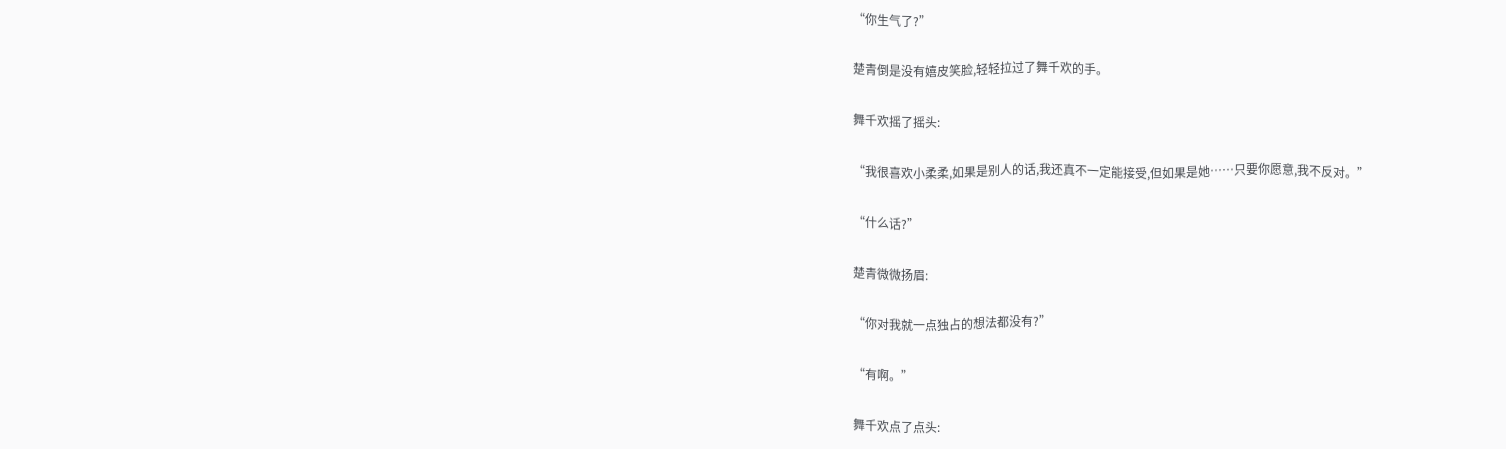“你生气了?”

楚青倒是没有嬉皮笑脸,轻轻拉过了舞千欢的手。

舞千欢摇了摇头:

“我很喜欢小柔柔,如果是别人的话,我还真不一定能接受,但如果是她……只要你愿意,我不反对。”

“什么话?”

楚青微微扬眉:

“你对我就一点独占的想法都没有?”

“有啊。”

舞千欢点了点头: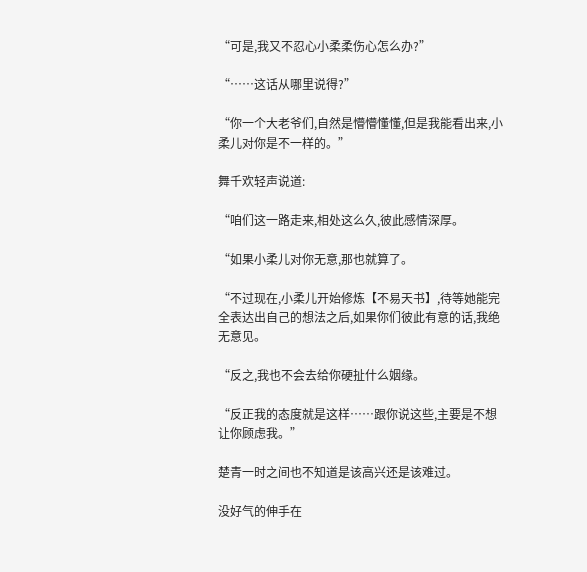“可是,我又不忍心小柔柔伤心怎么办?”

“……这话从哪里说得?”

“你一个大老爷们,自然是懵懵懂懂,但是我能看出来,小柔儿对你是不一样的。”

舞千欢轻声说道:

“咱们这一路走来,相处这么久,彼此感情深厚。

“如果小柔儿对你无意,那也就算了。

“不过现在,小柔儿开始修炼【不易天书】,待等她能完全表达出自己的想法之后,如果你们彼此有意的话,我绝无意见。

“反之,我也不会去给你硬扯什么姻缘。

“反正我的态度就是这样……跟你说这些,主要是不想让你顾虑我。”

楚青一时之间也不知道是该高兴还是该难过。

没好气的伸手在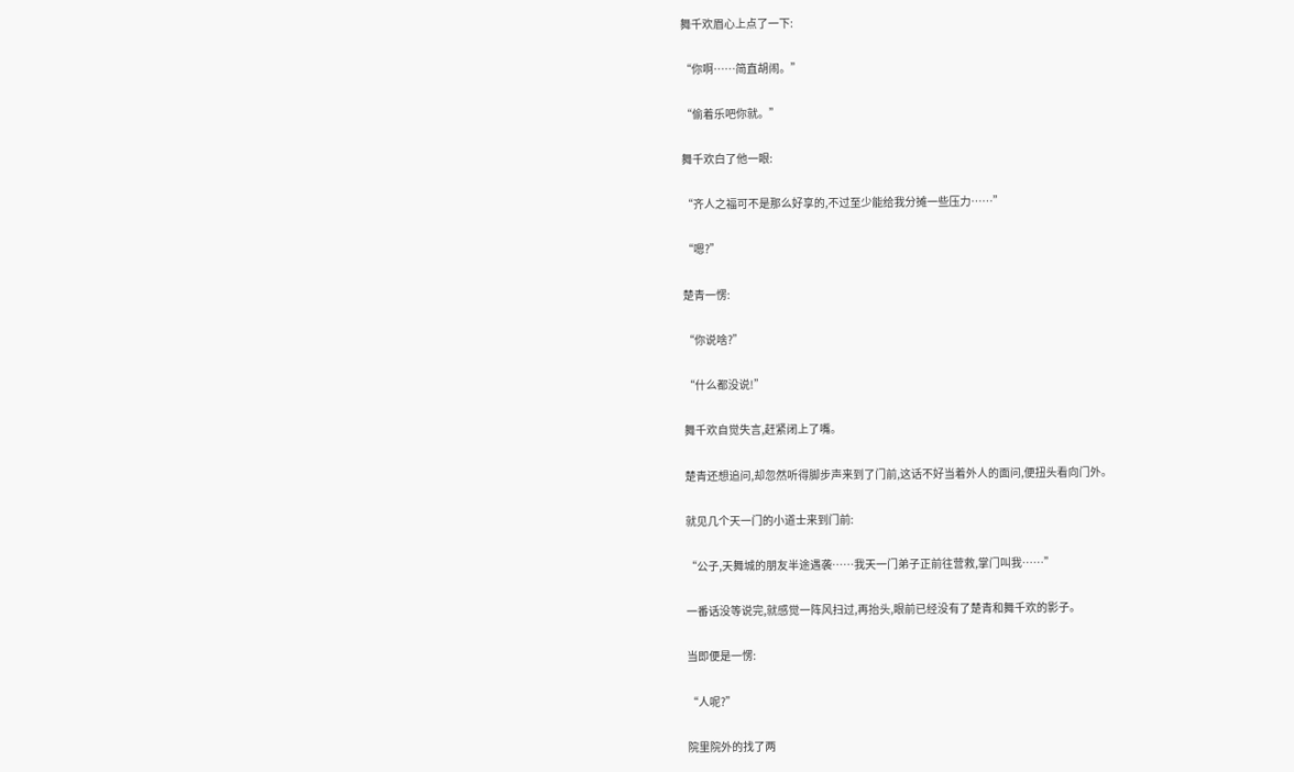舞千欢眉心上点了一下:

“你啊……简直胡闹。”

“偷着乐吧你就。”

舞千欢白了他一眼:

“齐人之福可不是那么好享的,不过至少能给我分摊一些压力……”

“嗯?”

楚青一愣:

“你说啥?”

“什么都没说!”

舞千欢自觉失言,赶紧闭上了嘴。

楚青还想追问,却忽然听得脚步声来到了门前,这话不好当着外人的面问,便扭头看向门外。

就见几个天一门的小道士来到门前:

“公子,天舞城的朋友半途遇袭……我天一门弟子正前往营救,掌门叫我……”

一番话没等说完,就感觉一阵风扫过,再抬头,眼前已经没有了楚青和舞千欢的影子。

当即便是一愣:

“人呢?”

院里院外的找了两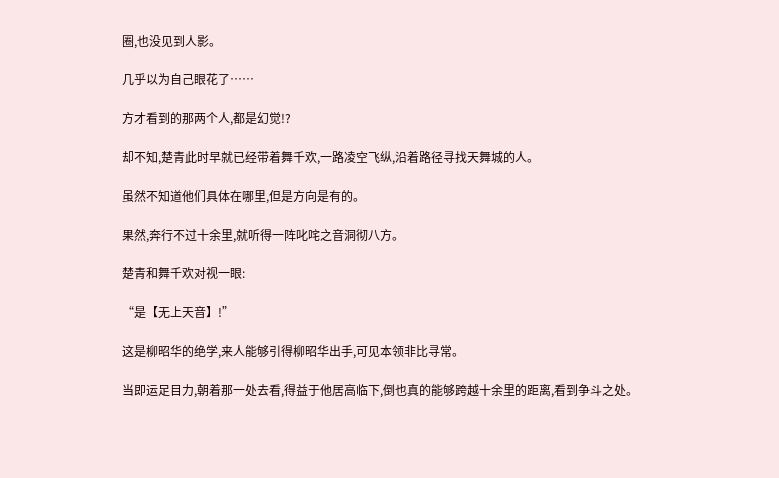圈,也没见到人影。

几乎以为自己眼花了……

方才看到的那两个人,都是幻觉!?

却不知,楚青此时早就已经带着舞千欢,一路凌空飞纵,沿着路径寻找天舞城的人。

虽然不知道他们具体在哪里,但是方向是有的。

果然,奔行不过十余里,就听得一阵叱咤之音洞彻八方。

楚青和舞千欢对视一眼:

“是【无上天音】!”

这是柳昭华的绝学,来人能够引得柳昭华出手,可见本领非比寻常。

当即运足目力,朝着那一处去看,得益于他居高临下,倒也真的能够跨越十余里的距离,看到争斗之处。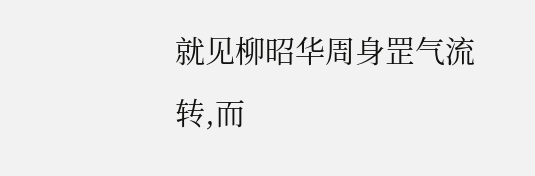就见柳昭华周身罡气流转,而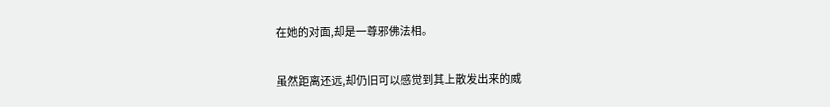在她的对面,却是一尊邪佛法相。

虽然距离还远,却仍旧可以感觉到其上散发出来的威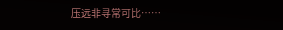压远非寻常可比……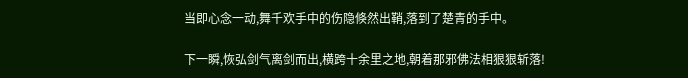当即心念一动,舞千欢手中的伤隐倏然出鞘,落到了楚青的手中。

下一瞬,恢弘剑气离剑而出,横跨十余里之地,朝着那邪佛法相狠狠斩落!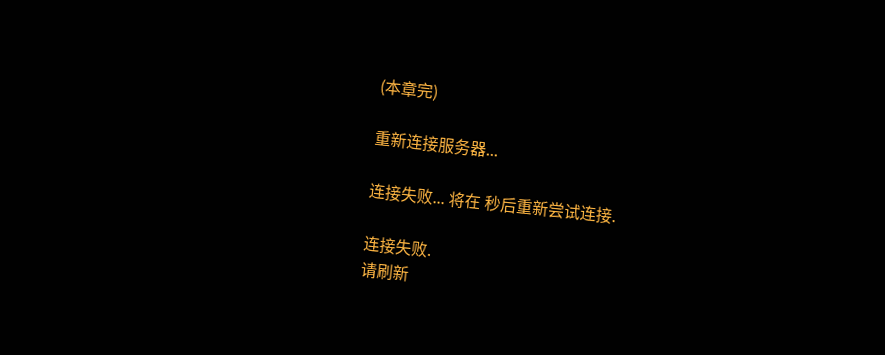(本章完)

重新连接服务器...

连接失败... 将在 秒后重新尝试连接.

连接失败.
请刷新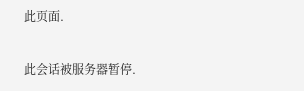此页面.

此会话被服务器暂停.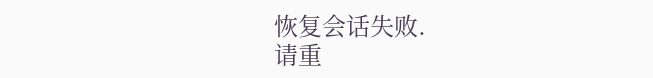恢复会话失败.
请重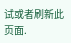试或者刷新此页面.